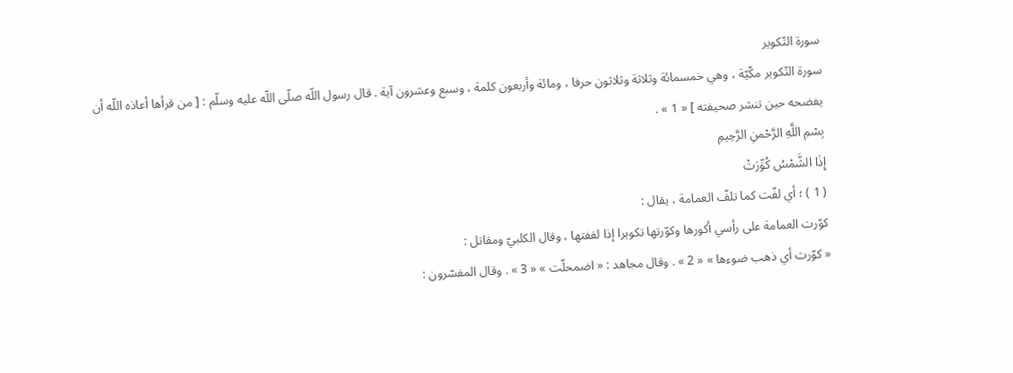سورة التّكوير
سورة التّكوير مكّيّة ، وهي خمسمائة وثلاثة وثلاثون حرفا ، ومائة وأربعون كلمة ، وسبع وعشرون آية . قال رسول اللّه صلّى اللّه عليه وسلّم : [ من قرأها أعاذه اللّه أن يفضحه حين تنشر صحيفته ] « 1 » .
بِسْمِ اللَّهِ الرَّحْمنِ الرَّحِيمِ
إِذَا الشَّمْسُ كُوِّرَتْ
( 1 ) ؛ أي لفّت كما تلفّ العمامة ، يقال :
كوّرت العمامة على رأسي أكورها وكوّرتها تكويرا إذا لففتها ، وقال الكلبيّ ومقاتل :
« كوّرت أي ذهب ضوءها » « 2 » . وقال مجاهد : « اضمحلّت » « 3 » . وقال المفسّرون :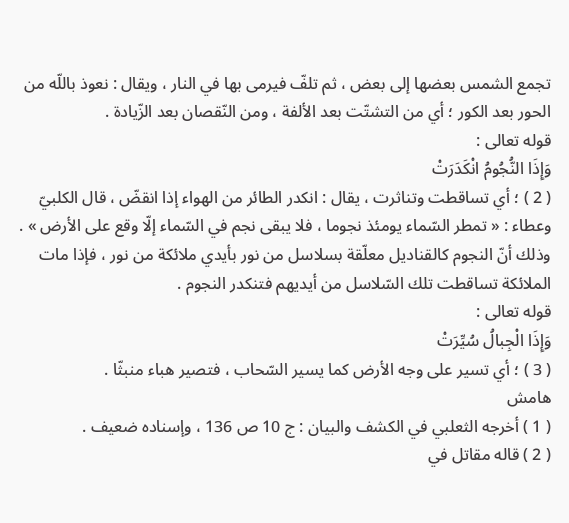تجمع الشمس بعضها إلى بعض ، ثم تلفّ فيرمى بها في النار ، ويقال : نعوذ باللّه من الحور بعد الكور ؛ أي من التشتّت بعد الألفة ، ومن النّقصان بعد الزّيادة .
قوله تعالى :
وَإِذَا النُّجُومُ انْكَدَرَتْ
( 2 ) ؛ أي تساقطت وتناثرت ، يقال : انكدر الطائر من الهواء إذا انقضّ ، قال الكلبيّ وعطاء : « تمطر السّماء يومئذ نجوما ، فلا يبقى نجم في السّماء إلّا وقع على الأرض » . وذلك أنّ النجوم كالقناديل معلّقة بسلاسل من نور بأيدي ملائكة من نور ، فإذا مات الملائكة تساقطت تلك السّلاسل من أيديهم فتنكدر النجوم .
قوله تعالى :
وَإِذَا الْجِبالُ سُيِّرَتْ
( 3 ) ؛ أي تسير على وجه الأرض كما يسير السّحاب ، فتصير هباء منبثّا .
هامش
( 1 ) أخرجه الثعلبي في الكشف والبيان : ج 10 ص 136 ، وإسناده ضعيف .
( 2 ) قاله مقاتل في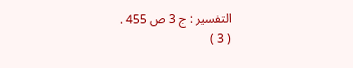التفسير : ج 3 ص 455 .
( 3 )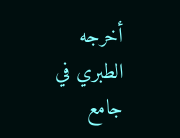أخرجه الطبري في جامع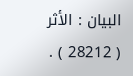البيان : الأثر ( 28212 ) .